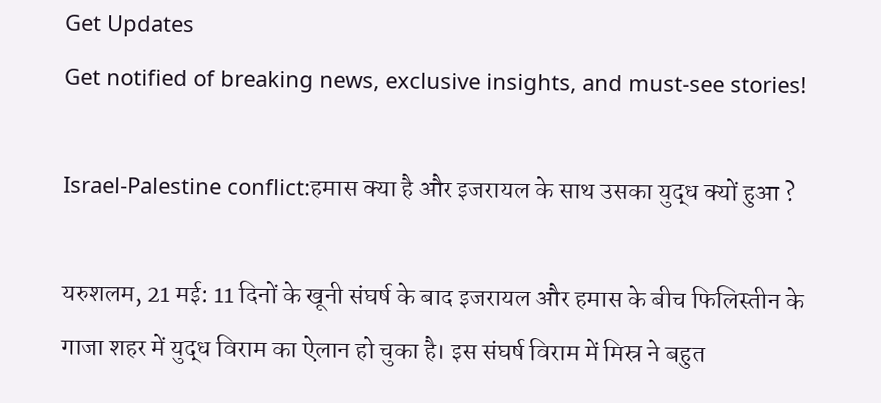Get Updates
Get notified of breaking news, exclusive insights, and must-see stories!

Israel-Palestine conflict:हमास क्या है और इजरायल के साथ उसका युद्ध क्यों हुआ ?

यरुशलम, 21 मई: 11 दिनों के खूनी संघर्ष के बाद इजरायल और हमास के बीच फिलिस्तीन के गाजा शहर में युद्ध विराम का ऐलान हो चुका है। इस संघर्ष विराम में मिस्र ने बहुत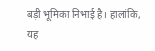बड़ी भूमिका निभाई है। हालांकि, यह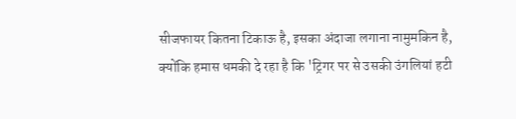सीजफायर कितना टिकाऊ है, इसका अंदाजा लगाना नामुमकिन है, क्योंकि हमास धमकी दे रहा है कि 'ट्रिगर पर से उसकी उंगलियां हटी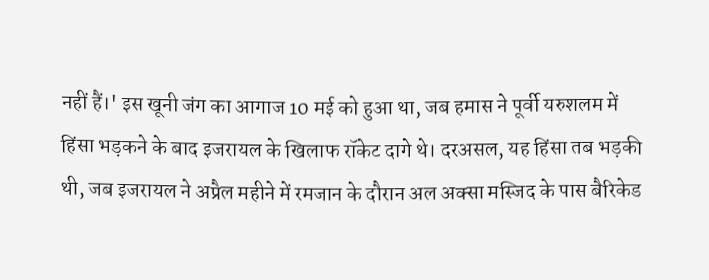नहीं हैं।' इस खूनी जंग का आगाज 10 मई को हुआ था, जब हमास ने पूर्वी यरुशलम में हिंसा भड़कने के बाद इजरायल के खिलाफ रॉकेट दागे थे। दरअसल, यह हिंसा तब भड़की थी, जब इजरायल ने अप्रैल महीने में रमजान के दौरान अल अक्सा मस्जिद के पास बैरिकेड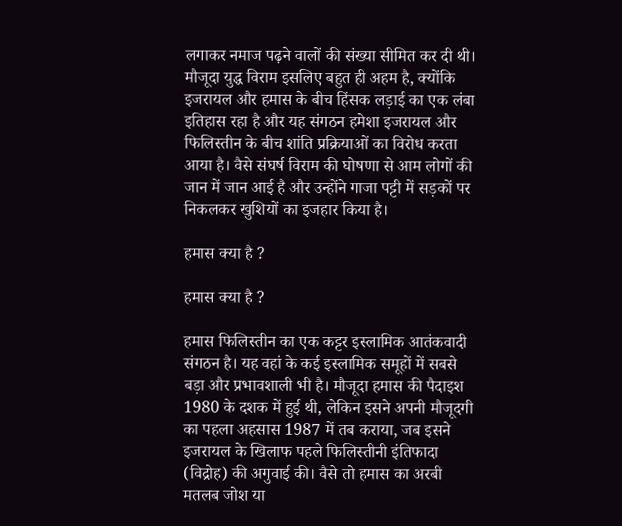लगाकर नमाज पढ़ने वालों की संख्या सीमित कर दी थी। मौजूदा युद्ध विराम इसलिए बहुत ही अहम है, क्योंकि इजरायल और हमास के बीच हिंसक लड़ाई का एक लंबा इतिहास रहा है और यह संगठन हमेशा इजरायल और फिलिस्तीन के बीच शांति प्रक्रियाओं का विरोध करता आया है। वैसे संघर्ष विराम की घोषणा से आम लोगों की जान में जान आई है और उन्होंने गाजा पट्टी में सड़कों पर निकलकर खुशियों का इजहार किया है।

हमास क्या है ?

हमास क्या है ?

हमास फिलिस्तीन का एक कट्टर इस्लामिक आतंकवादी संगठन है। यह वहां के कई इस्लामिक समूहों में सबसे बड़ा और प्रभावशाली भी है। मौजूदा हमास की पैदाइश 1980 के दशक में हुई थी, लेकिन इसने अपनी मौजूदगी का पहला अहसास 1987 में तब कराया, जब इसने इजरायल के खिलाफ पहले फिलिस्तीनी इंतिफादा (विद्रोह) की अगुवाई की। वैसे तो हमास का अरबी मतलब जोश या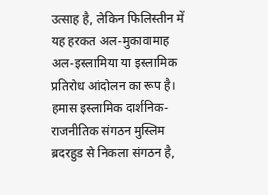उत्साह है, लेकिन फिलिस्तीन में यह हरकत अल-मुकावामाह अल-इस्लामिया या इस्लामिक प्रतिरोध आंदोलन का रूप है। हमास इस्लामिक दार्शनिक-राजनीतिक संगठन मुस्लिम ब्रदरहुड से निकला संगठन है,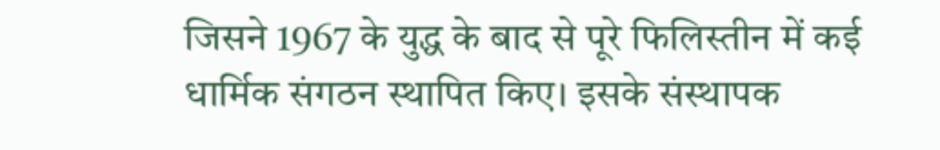जिसने 1967 के युद्ध के बाद से पूरे फिलिस्तीन में कई धार्मिक संगठन स्थापित किए। इसके संस्थापक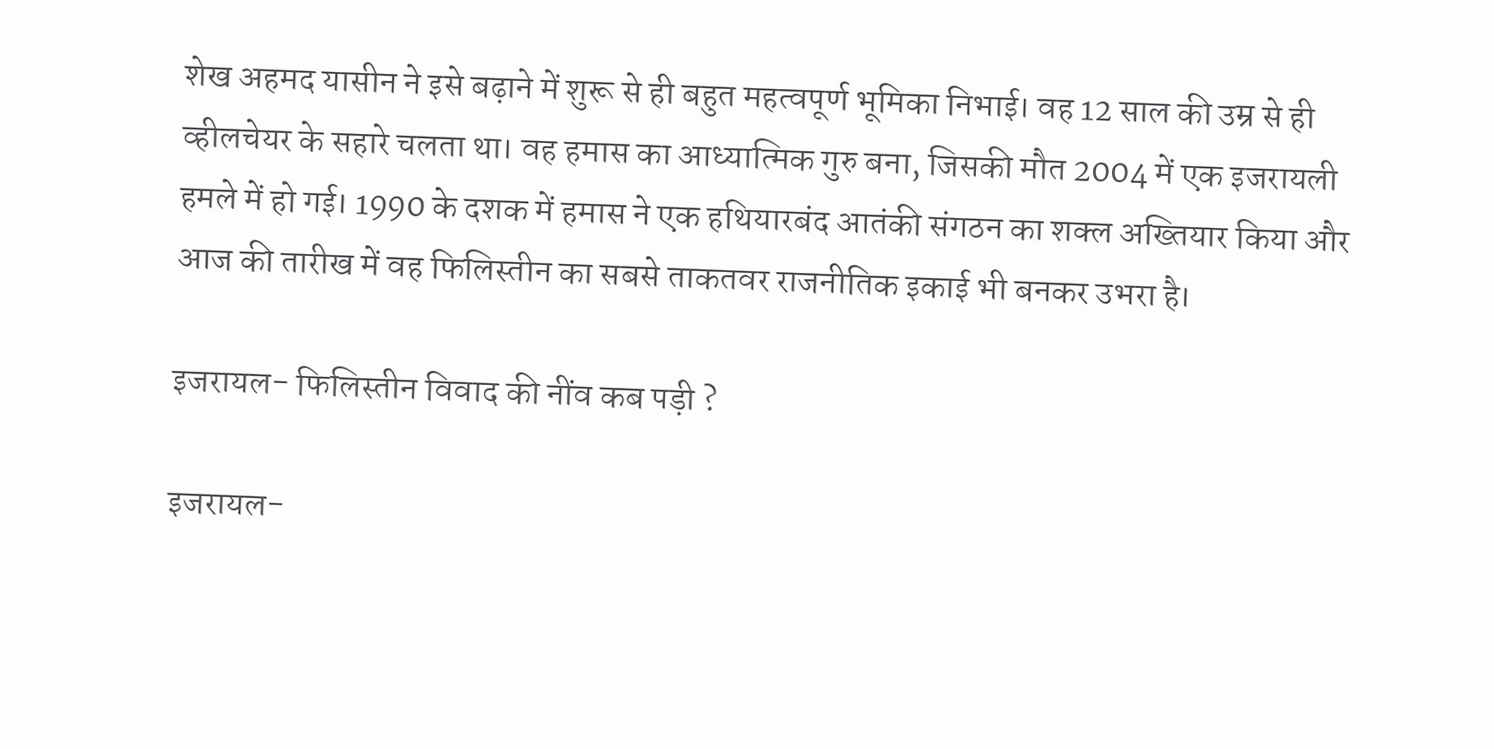शेख अहमद यासीन ने इसे बढ़ाने में शुरू से ही बहुत महत्वपूर्ण भूमिका निभाई। वह 12 साल की उम्र से ही व्हीलचेयर के सहारे चलता था। वह हमास का आध्यात्मिक गुरु बना, जिसकी मौत 2004 में एक इजरायली हमले में हो गई। 1990 के दशक में हमास ने एक हथियारबंद आतंकी संगठन का शक्ल अख्तियार किया और आज की तारीख में वह फिलिस्तीन का सबसे ताकतवर राजनीतिक इकाई भी बनकर उभरा है।

इजरायल- फिलिस्तीन विवाद की नींव कब पड़ी ?

इजरायल-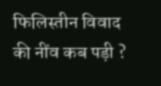फिलिस्तीन विवाद की नींव कब पड़ी ?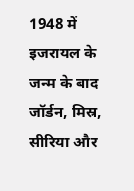1948 में इजरायल के जन्म के बाद जॉर्डन, मिस्र, सीरिया और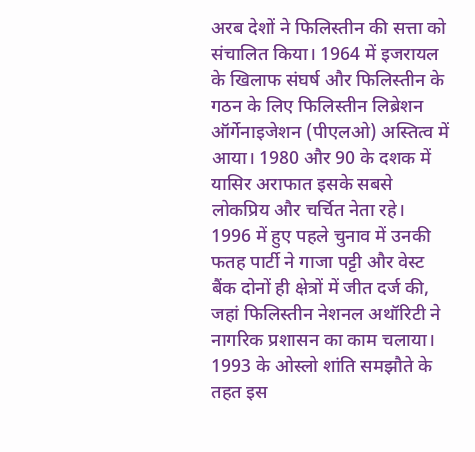अरब देशों ने फिलिस्तीन की सत्ता को संचालित किया। 1964 में इजरायल के खिलाफ संघर्ष और फिलिस्तीन के गठन के लिए फिलिस्तीन लिब्रेशन ऑर्गेनाइजेशन (पीएलओ) अस्तित्व में आया। 1980 और 90 के दशक में यासिर अराफात इसके सबसे लोकप्रिय और चर्चित नेता रहे। 1996 में हुए पहले चुनाव में उनकी फतह पार्टी ने गाजा पट्टी और वेस्ट बैंक दोनों ही क्षेत्रों में जीत दर्ज की, जहां फिलिस्तीन नेशनल अथॉरिटी ने नागरिक प्रशासन का काम चलाया। 1993 के ओस्लो शांति समझौते के तहत इस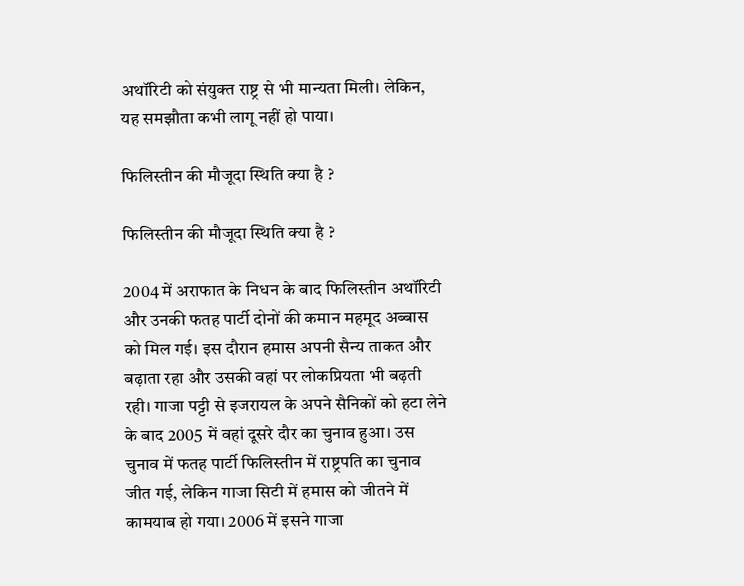अथॉरिटी को संयुक्त राष्ट्र से भी मान्यता मिली। लेकिन, यह समझौता कभी लागू नहीं हो पाया।

फिलिस्तीन की मौजूदा स्थिति क्या है ?

फिलिस्तीन की मौजूदा स्थिति क्या है ?

2004 में अराफात के निधन के बाद फिलिस्तीन अथॉरिटी और उनकी फतह पार्टी दोनों की कमान महमूद अब्बास को मिल गई। इस दौरान हमास अपनी सैन्य ताकत और बढ़ाता रहा और उसकी वहां पर लोकप्रियता भी बढ़ती रही। गाजा पट्टी से इजरायल के अपने सैनिकों को हटा लेने के बाद 2005 में वहां दूसरे दौर का चुनाव हुआ। उस चुनाव में फतह पार्टी फिलिस्तीन में राष्ट्रपति का चुनाव जीत गई, लेकिन गाजा सिटी में हमास को जीतने में कामयाब हो गया। 2006 में इसने गाजा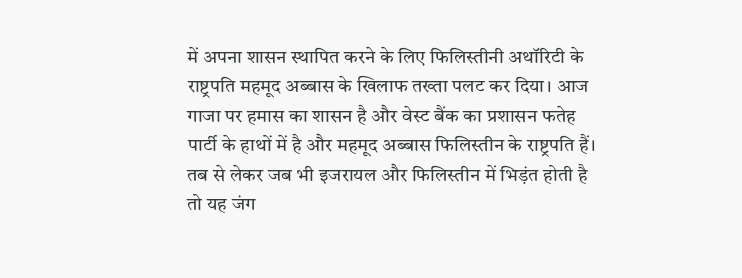में अपना शासन स्थापित करने के लिए फिलिस्तीनी अथॉरिटी के राष्ट्रपति महमूद अब्बास के खिलाफ तख्ता पलट कर दिया। आज गाजा पर हमास का शासन है और वेस्ट बैंक का प्रशासन फतेह पार्टी के हाथों में है और महमूद अब्बास फिलिस्तीन के राष्ट्रपति हैं। तब से लेकर जब भी इजरायल और फिलिस्तीन में भिड़ंत होती है तो यह जंग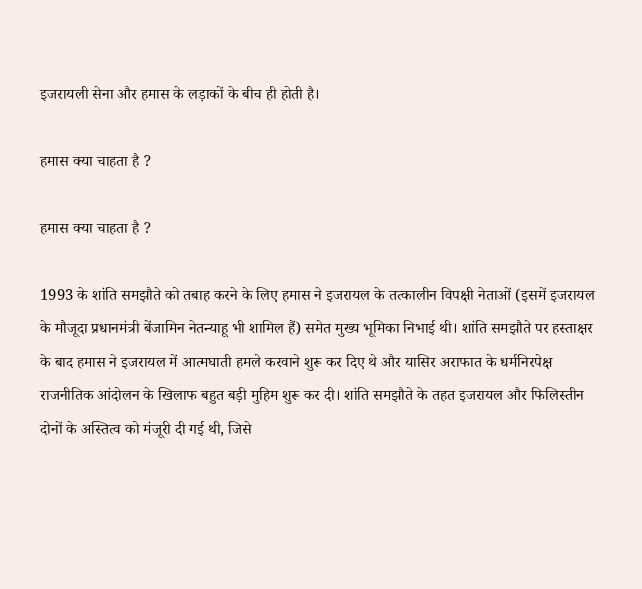इजरायली सेना और हमास के लड़ाकों के बीच ही होती है।

हमास क्या चाहता है ?

हमास क्या चाहता है ?

1993 के शांति समझौते को तबाह करने के लिए हमास ने इजरायल के तत्कालीन विपक्षी नेताओं (इसमें इजरायल के मौजूदा प्रधानमंत्री बेंजामिन नेतन्याहू भी शामिल हैं) समेत मुख्य भूमिका निभाई थी। शांति समझौते पर हस्ताक्षर के बाद हमास ने इजरायल में आत्मघाती हमले करवाने शुरू कर दिए थे और यासिर अराफात के धर्मनिरपेक्ष राजनीतिक आंदोलन के खिलाफ बहुत बड़ी मुहिम शुरू कर दी। शांति समझौते के तहत इजरायल और फिलिस्तीन दोनों के अस्तित्व को मंजूरी दी गई थी, जिसे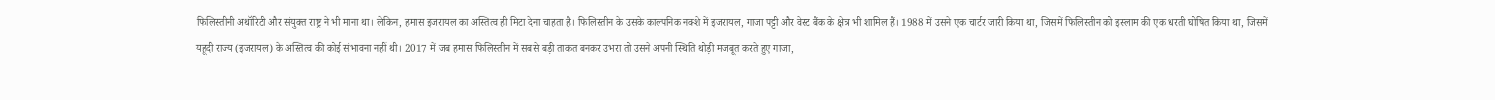फिलिस्तीनी अथॉरिटी और संयुक्त राष्ट्र ने भी माना था। लेकिन, हमास इजरायल का अस्तित्व ही मिटा देना चाहता है। फिलिस्तीन के उसके काल्पनिक नक्शे में इजरायल, गाजा पट्टी और वेस्ट बैंक के क्षेत्र भी शामिल हैं। 1988 में उसने एक चार्टर जारी किया था, जिसमें फिलिस्तीन को इस्लाम की एक धरती घोषित किया था, जिसमें यहूदी राज्य (इजरायल) के अस्तित्व की कोई संभावना नहीं थी। 2017 में जब हमास फिलिस्तीन में सबसे बड़ी ताकत बनकर उभरा तो उसने अपनी स्थिति थोड़ी मजबूत करते हुए गाजा,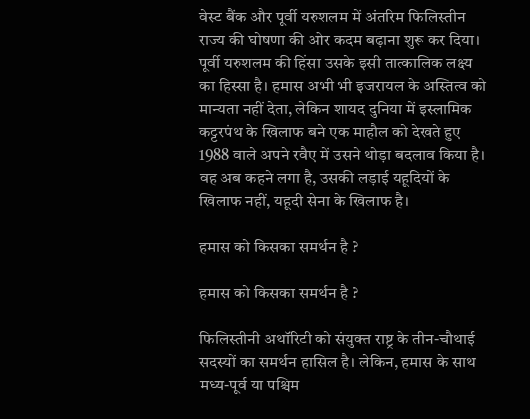वेस्ट बैंक और पूर्वी यरुशलम में अंतरिम फिलिस्तीन राज्य की घोषणा की ओर कदम बढ़ाना शुरू कर दिया। पूर्वी यरुशलम की हिंसा उसके इसी तात्कालिक लक्ष्य का हिस्सा है। हमास अभी भी इजरायल के अस्तित्व को मान्यता नहीं देता, लेकिन शायद दुनिया में इस्लामिक कट्टरपंथ के खिलाफ बने एक माहौल को देखते हुए 1988 वाले अपने रवैए में उसने थोड़ा बदलाव किया है। वह अब कहने लगा है, उसकी लड़ाई यहूदियों के खिलाफ नहीं, यहूदी सेना के खिलाफ है।

हमास को किसका समर्थन है ?

हमास को किसका समर्थन है ?

फिलिस्तीनी अथॉरिटी को संयुक्त राष्ट्र के तीन-चौथाई सदस्यों का समर्थन हासिल है। लेकिन, हमास के साथ मध्य-पूर्व या पश्चिम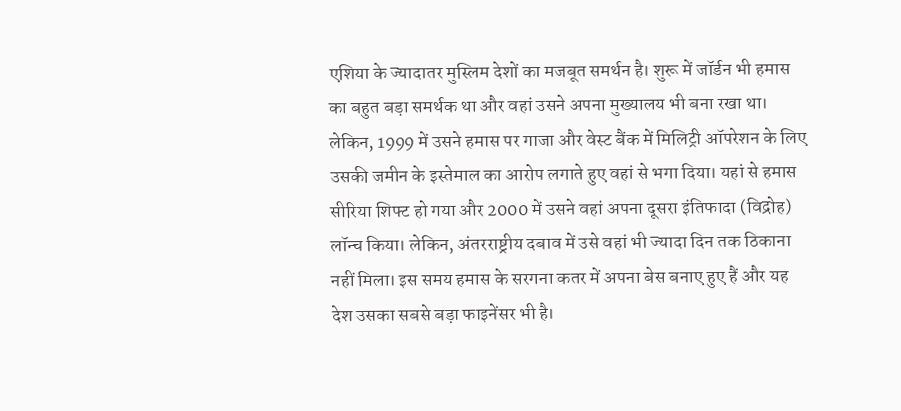एशिया के ज्यादातर मुस्लिम देशों का मजबूत समर्थन है। शुरू में जॉर्डन भी हमास का बहुत बड़ा समर्थक था और वहां उसने अपना मुख्यालय भी बना रखा था। लेकिन, 1999 में उसने हमास पर गाजा और वेस्ट बैंक में मिलिट्री ऑपरेशन के लिए उसकी जमीन के इस्तेमाल का आरोप लगाते हुए वहां से भगा दिया। यहां से हमास सीरिया शिफ्ट हो गया और 2000 में उसने वहां अपना दूसरा इंतिफादा (विद्रोह) लॉन्च किया। लेकिन, अंतरराष्ट्रीय दबाव में उसे वहां भी ज्यादा दिन तक ठिकाना नहीं मिला। इस समय हमास के सरगना कतर में अपना बेस बनाए हुए हैं और यह देश उसका सबसे बड़ा फाइनेंसर भी है।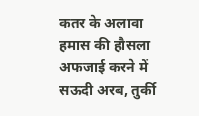कतर के अलावा हमास की हौसला अफजाई करने में सऊदी अरब, तुर्की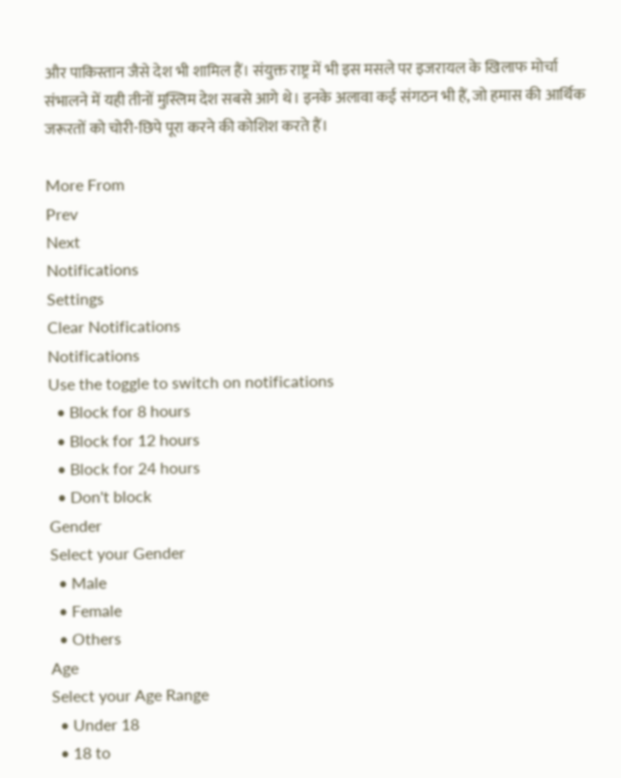और पाकिस्तान जैसे देश भी शामिल हैं। संयुक्त राष्ट्र में भी इस मसले पर इजरायल के खिलाफ मोर्चा संभालने में यही तीनों मुस्लिम देश सबसे आगे थे। इनके अलावा कई संगठन भी हैं, जो हमास की आर्थिक जरूरतों को चोरी-छिपे पूरा करने की कोशिश करते हैं।

More From
Prev
Next
Notifications
Settings
Clear Notifications
Notifications
Use the toggle to switch on notifications
  • Block for 8 hours
  • Block for 12 hours
  • Block for 24 hours
  • Don't block
Gender
Select your Gender
  • Male
  • Female
  • Others
Age
Select your Age Range
  • Under 18
  • 18 to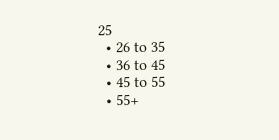25
  • 26 to 35
  • 36 to 45
  • 45 to 55
  • 55+